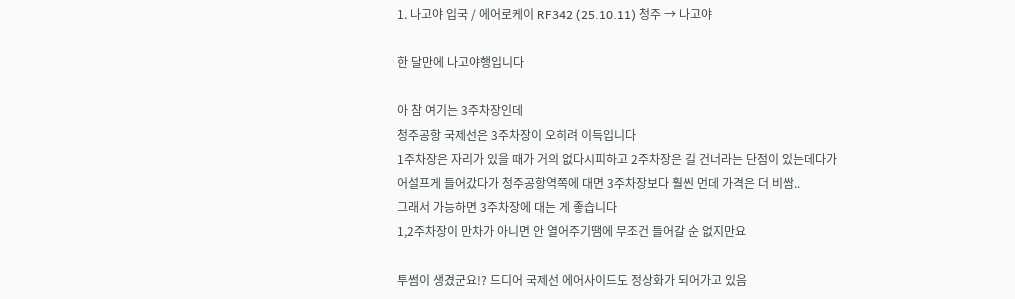1. 나고야 입국 / 에어로케이 RF342 (25.10.11) 청주 → 나고야

한 달만에 나고야행입니다

아 참 여기는 3주차장인데
청주공항 국제선은 3주차장이 오히려 이득입니다
1주차장은 자리가 있을 때가 거의 없다시피하고 2주차장은 길 건너라는 단점이 있는데다가
어설프게 들어갔다가 청주공항역쪽에 대면 3주차장보다 훨씬 먼데 가격은 더 비쌈..
그래서 가능하면 3주차장에 대는 게 좋습니다
1,2주차장이 만차가 아니면 안 열어주기땜에 무조건 들어갈 순 없지만요

투썸이 생겼군요!? 드디어 국제선 에어사이드도 정상화가 되어가고 있음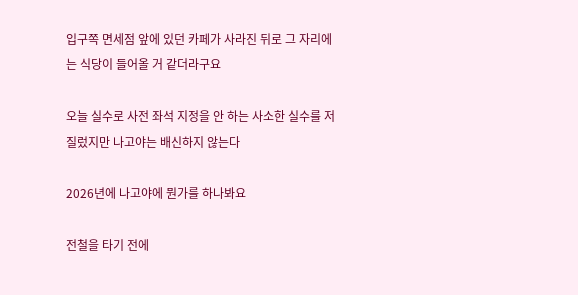입구쪽 면세점 앞에 있던 카페가 사라진 뒤로 그 자리에는 식당이 들어올 거 같더라구요

오늘 실수로 사전 좌석 지정을 안 하는 사소한 실수를 저질렀지만 나고야는 배신하지 않는다

2026년에 나고야에 뭔가를 하나봐요

전철을 타기 전에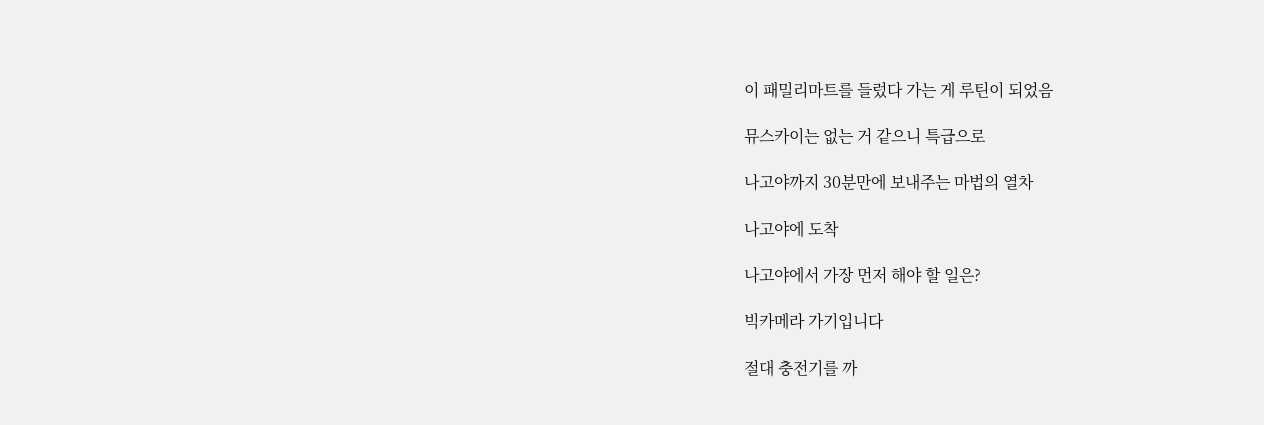이 패밀리마트를 들렀다 가는 게 루틴이 되었음

뮤스카이는 없는 거 같으니 특급으로

나고야까지 30분만에 보내주는 마법의 열차

나고야에 도착

나고야에서 가장 먼저 해야 할 일은?

빅카메라 가기입니다

절대 충전기를 까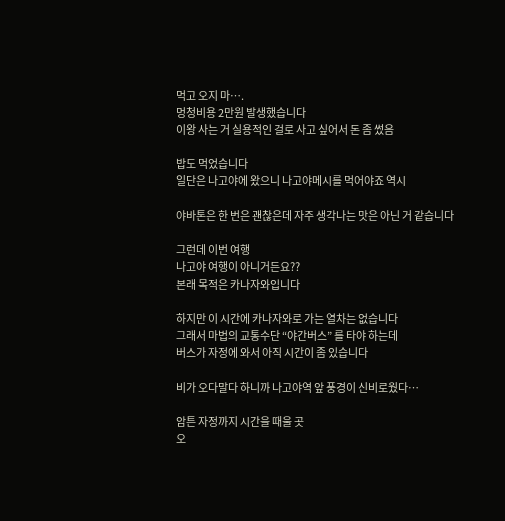먹고 오지 마….
멍청비용 2만원 발생했습니다
이왕 사는 거 실용적인 걸로 사고 싶어서 돈 좀 썼음

밥도 먹었습니다
일단은 나고야에 왔으니 나고야메시를 먹어야죠 역시

야바톤은 한 번은 괜찮은데 자주 생각나는 맛은 아닌 거 같습니다

그런데 이번 여행
나고야 여행이 아니거든요??
본래 목적은 카나자와입니다

하지만 이 시간에 카나자와로 가는 열차는 없습니다
그래서 마법의 교통수단 “야간버스” 를 타야 하는데
버스가 자정에 와서 아직 시간이 좀 있습니다

비가 오다말다 하니까 나고야역 앞 풍경이 신비로웠다…

암튼 자정까지 시간을 때울 곳
오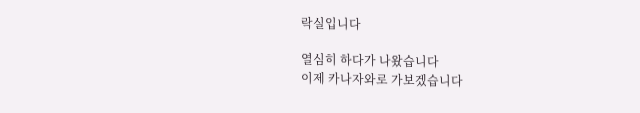락실입니다

열심히 하다가 나왔습니다
이제 카나자와로 가보겠습니다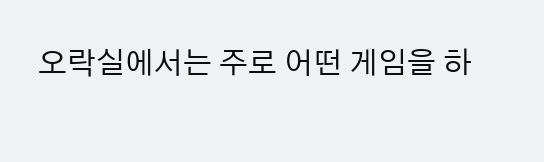오락실에서는 주로 어떤 게임을 하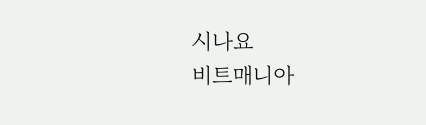시나요
비트매니아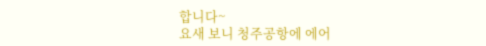합니다~
요새 보니 청주공항에 에어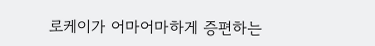로케이가 어마어마하게 증편하는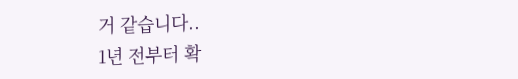거 같습니다..
1년 전부터 확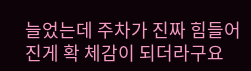늘었는데 주차가 진짜 힘들어진게 확 체감이 되더라구요